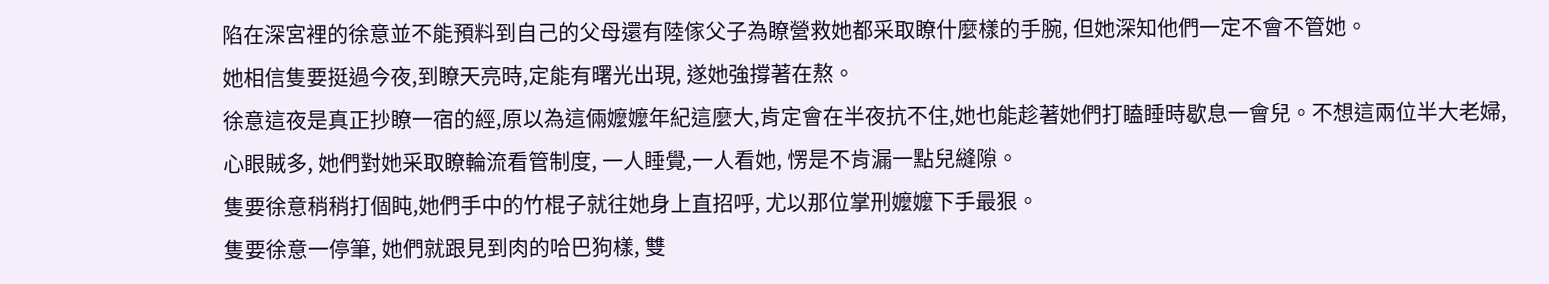陷在深宮裡的徐意並不能預料到自己的父母還有陸傢父子為瞭營救她都采取瞭什麼樣的手腕, 但她深知他們一定不會不管她。
她相信隻要挺過今夜,到瞭天亮時,定能有曙光出現, 遂她強撐著在熬。
徐意這夜是真正抄瞭一宿的經,原以為這倆嬤嬤年紀這麼大,肯定會在半夜抗不住,她也能趁著她們打瞌睡時歇息一會兒。不想這兩位半大老婦, 心眼賊多, 她們對她采取瞭輪流看管制度, 一人睡覺,一人看她, 愣是不肯漏一點兒縫隙。
隻要徐意稍稍打個盹,她們手中的竹棍子就往她身上直招呼, 尤以那位掌刑嬤嬤下手最狠。
隻要徐意一停筆, 她們就跟見到肉的哈巴狗樣, 雙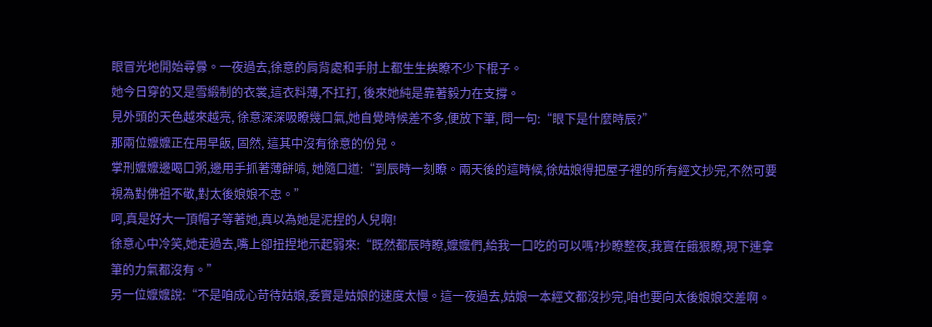眼冒光地開始尋釁。一夜過去,徐意的肩背處和手肘上都生生挨瞭不少下棍子。
她今日穿的又是雪緞制的衣裳,這衣料薄,不扛打, 後來她純是靠著毅力在支撐。
見外頭的天色越來越亮, 徐意深深吸瞭幾口氣,她自覺時候差不多,便放下筆, 問一句:“眼下是什麼時辰?”
那兩位嬤嬤正在用早飯, 固然, 這其中沒有徐意的份兒。
掌刑嬤嬤邊喝口粥,邊用手抓著薄餅啃, 她隨口道:“到辰時一刻瞭。兩天後的這時候,徐姑娘得把屋子裡的所有經文抄完,不然可要視為對佛祖不敬,對太後娘娘不忠。”
呵,真是好大一頂帽子等著她,真以為她是泥捏的人兒啊!
徐意心中冷笑,她走過去,嘴上卻扭捏地示起弱來:“既然都辰時瞭,嬤嬤們,給我一口吃的可以嗎?抄瞭整夜,我實在餓狠瞭,現下連拿筆的力氣都沒有。”
另一位嬤嬤說:“不是咱成心苛待姑娘,委實是姑娘的速度太慢。這一夜過去,姑娘一本經文都沒抄完,咱也要向太後娘娘交差啊。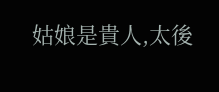姑娘是貴人,太後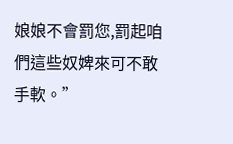娘娘不會罰您,罰起咱們這些奴婢來可不敢手軟。”